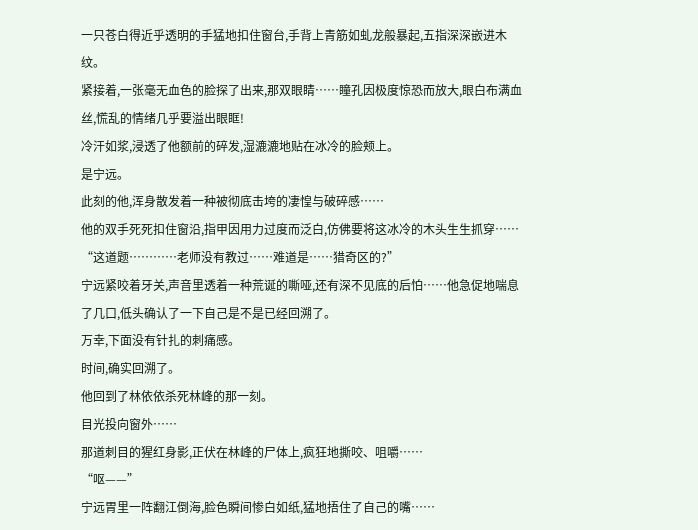一只苍白得近乎透明的手猛地扣住窗台,手背上青筋如虬龙般暴起,五指深深嵌进木纹。
紧接着,一张毫无血色的脸探了出来,那双眼睛……瞳孔因极度惊恐而放大,眼白布满血丝,慌乱的情绪几乎要溢出眼眶!
冷汗如浆,浸透了他额前的碎发,湿漉漉地贴在冰冷的脸颊上。
是宁远。
此刻的他,浑身散发着一种被彻底击垮的凄惶与破碎感……
他的双手死死扣住窗沿,指甲因用力过度而泛白,仿佛要将这冰冷的木头生生抓穿……
“这道题…………老师没有教过……难道是……猎奇区的?”
宁远紧咬着牙关,声音里透着一种荒诞的嘶哑,还有深不见底的后怕……他急促地喘息了几口,低头确认了一下自己是不是已经回溯了。
万幸,下面没有针扎的刺痛感。
时间,确实回溯了。
他回到了林依依杀死林峰的那一刻。
目光投向窗外……
那道刺目的猩红身影,正伏在林峰的尸体上,疯狂地撕咬、咀嚼……
“呕——”
宁远胃里一阵翻江倒海,脸色瞬间惨白如纸,猛地捂住了自己的嘴……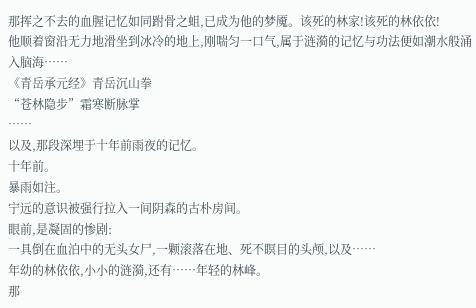那挥之不去的血腥记忆如同跗骨之蛆,已成为他的梦魇。该死的林家!该死的林依依!
他顺着窗沿无力地滑坐到冰冷的地上,刚喘匀一口气,属于涟漪的记忆与功法便如潮水般涌入脑海……
《青岳承元经》青岳沉山拳
“苍林隐步”霜寒断脉掌
……
以及,那段深埋于十年前雨夜的记忆。
十年前。
暴雨如注。
宁远的意识被强行拉入一间阴森的古朴房间。
眼前,是凝固的惨剧:
一具倒在血泊中的无头女尸,一颗滚落在地、死不瞑目的头颅,以及……
年幼的林依依,小小的涟漪,还有……年轻的林峰。
那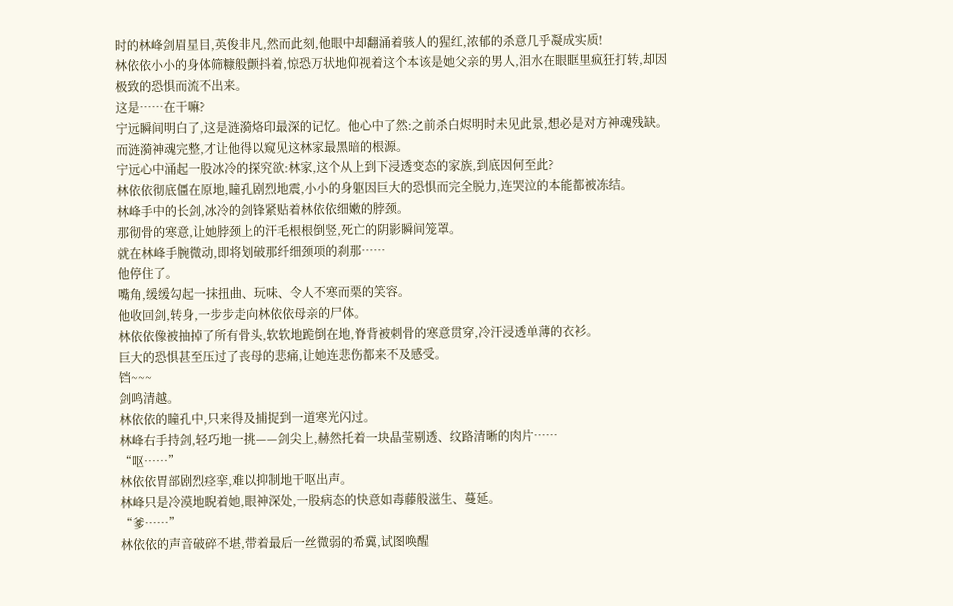时的林峰剑眉星目,英俊非凡,然而此刻,他眼中却翻涌着骇人的猩红,浓郁的杀意几乎凝成实质!
林依依小小的身体筛糠般颤抖着,惊恐万状地仰视着这个本该是她父亲的男人,泪水在眼眶里疯狂打转,却因极致的恐惧而流不出来。
这是……在干嘛?
宁远瞬间明白了,这是涟漪烙印最深的记忆。他心中了然:之前杀白烬明时未见此景,想必是对方神魂残缺。而涟漪神魂完整,才让他得以窥见这林家最黑暗的根源。
宁远心中涌起一股冰冷的探究欲:林家,这个从上到下浸透变态的家族,到底因何至此?
林依依彻底僵在原地,瞳孔剧烈地震,小小的身躯因巨大的恐惧而完全脱力,连哭泣的本能都被冻结。
林峰手中的长剑,冰冷的剑锋紧贴着林依依细嫩的脖颈。
那彻骨的寒意,让她脖颈上的汗毛根根倒竖,死亡的阴影瞬间笼罩。
就在林峰手腕微动,即将划破那纤细颈项的刹那……
他停住了。
嘴角,缓缓勾起一抹扭曲、玩味、令人不寒而栗的笑容。
他收回剑,转身,一步步走向林依依母亲的尸体。
林依依像被抽掉了所有骨头,软软地跪倒在地,脊背被刺骨的寒意贯穿,冷汗浸透单薄的衣衫。
巨大的恐惧甚至压过了丧母的悲痛,让她连悲伤都来不及感受。
铛~~~
剑鸣清越。
林依依的瞳孔中,只来得及捕捉到一道寒光闪过。
林峰右手持剑,轻巧地一挑——剑尖上,赫然托着一块晶莹剔透、纹路清晰的肉片……
“呕……”
林依依胃部剧烈痉挛,难以抑制地干呕出声。
林峰只是冷漠地睨着她,眼神深处,一股病态的快意如毒藤般滋生、蔓延。
“爹……”
林依依的声音破碎不堪,带着最后一丝微弱的希冀,试图唤醒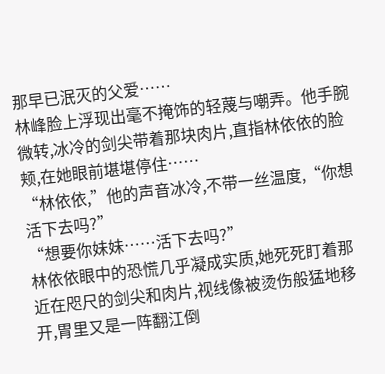那早已泯灭的父爱……
林峰脸上浮现出毫不掩饰的轻蔑与嘲弄。他手腕微转,冰冷的剑尖带着那块肉片,直指林依依的脸颊,在她眼前堪堪停住……
“林依依,”他的声音冰冷,不带一丝温度,“你想活下去吗?”
“想要你妹妹……活下去吗?”
林依依眼中的恐慌几乎凝成实质,她死死盯着那近在咫尺的剑尖和肉片,视线像被烫伤般猛地移开,胃里又是一阵翻江倒